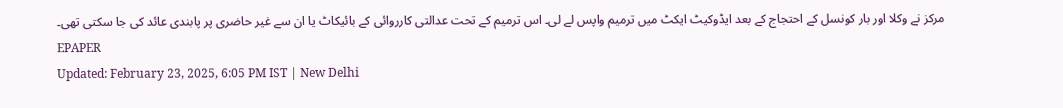مرکز نے وکلا اور بار کونسل کے احتجاج کے بعد ایڈوکیٹ ایکٹ میں ترمیم واپس لے لی۔ اس ترمیم کے تحت عدالتی کارروائی کے بائیکاٹ یا ان سے غیر حاضری پر پابندی عائد کی جا سکتی تھی۔
EPAPER
Updated: February 23, 2025, 6:05 PM IST | New Delhi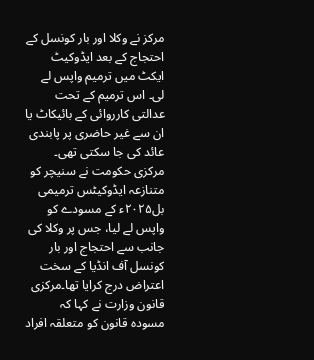مرکز نے وکلا اور بار کونسل کے احتجاج کے بعد ایڈوکیٹ ایکٹ میں ترمیم واپس لے لی۔ اس ترمیم کے تحت عدالتی کارروائی کے بائیکاٹ یا ان سے غیر حاضری پر پابندی عائد کی جا سکتی تھی۔
مرکزی حکومت نے سنیچر کو متنازعہ ایڈوکیٹس ترمیمی بل۲۰۲۵ء کے مسودے کو واپس لے لیا، جس پر وکلا کی جانب سے احتجاج اور بار کونسل آف انڈیا کے سخت اعتراض درج کرایا تھا۔مرکزی قانون وزارت نے کہا کہ مسودہ قانون کو متعلقہ افراد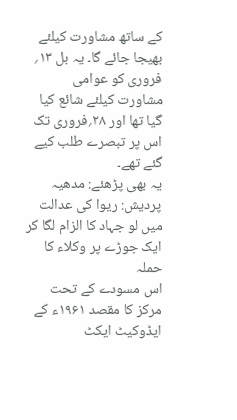کے ساتھ مشاورت کیلئے بھیجا جائے گا۔ یہ بل ۱۳؍ فروری کو عوامی مشاورت کیلئے شائع کیا گیا تھا اور ۲۸؍فروری تک اس پر تبصرے طلب کیے گئے تھے۔
یہ بھی پڑھئے: مدھیہ پردیش: ریوا کی عدالت میں لو جہاد کا الزام لگا کر ایک جوڑے پر وکلاء کا حملہ
اس مسودے کے تحت مرکز کا مقصد ۱۹۶۱ء کے ایڈوکیٹ ایکٹ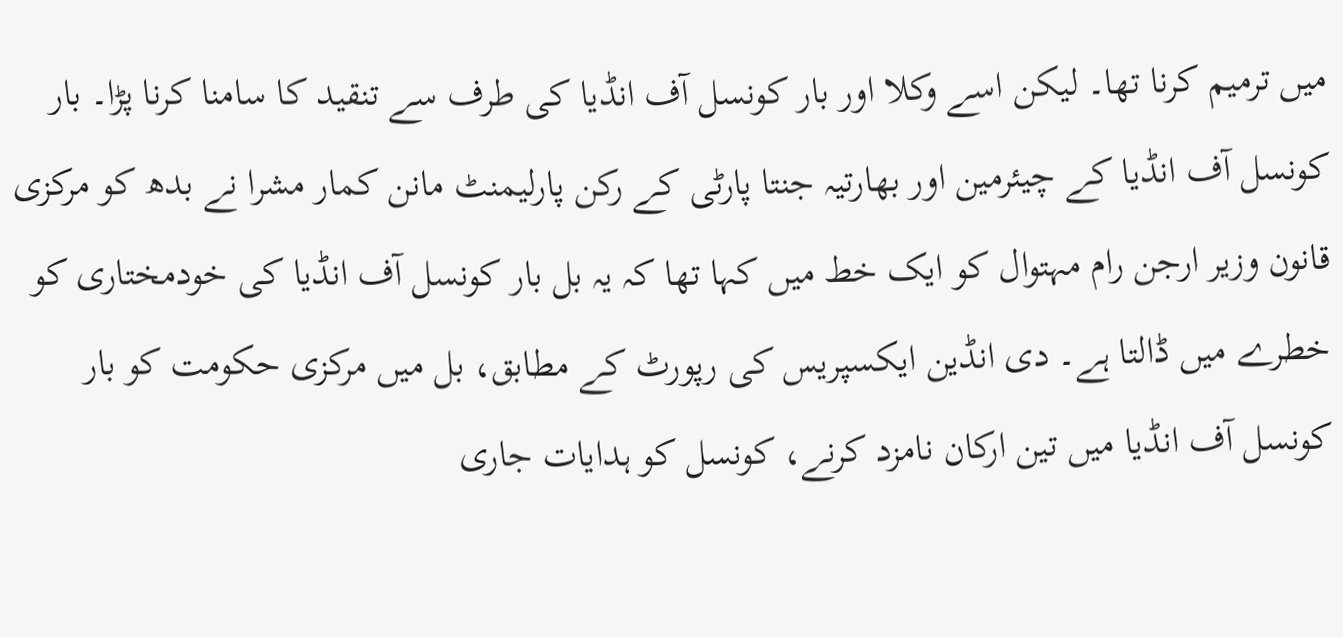میں ترمیم کرنا تھا۔ لیکن اسے وکلا اور بار کونسل آف انڈیا کی طرف سے تنقید کا سامنا کرنا پڑا۔ بار کونسل آف انڈیا کے چیئرمین اور بھارتیہ جنتا پارٹی کے رکن پارلیمنٹ مانن کمار مشرا نے بدھ کو مرکزی قانون وزیر ارجن رام مہتوال کو ایک خط میں کہا تھا کہ یہ بل بار کونسل آف انڈیا کی خودمختاری کو خطرے میں ڈالتا ہے۔ دی انڈین ایکسپریس کی رپورٹ کے مطابق، بل میں مرکزی حکومت کو بار کونسل آف انڈیا میں تین ارکان نامزد کرنے، کونسل کو ہدایات جاری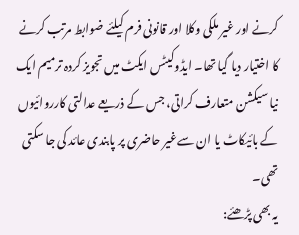کرنے اور غیر ملکی وکلا اور قانونی فرم کیلئے ضوابط مرتب کرنے کا اختیار دیا گیا تھا۔ ایڈوکیٹس ایکٹ میں تجویز کردہ ترمیم ایک نیا سیکشن متعارف کراتی، جس کے ذریعے عدالتی کارروائیوں کے بائیکاٹ یا ان سےغیر حاضری پر پابندی عائد کی جا سکتی تھی۔
یہ بھی پڑھئے: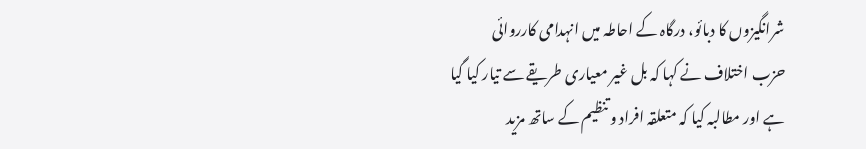شرانگیزوں کا دبائو، درگاہ کے احاطہ میں انہدامی کارروائی
حزب اختلاف نے کہا کہ بل غیر معیاری طریقے سے تیار کیا گیا ہے اور مطالبہ کیا کہ متعلقہ افراد و تنظیم کے ساتھ مزید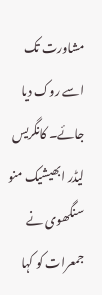مشاورت تک اسے روک دیا جائے۔ کانگریس لیڈر ابھیشیک منو سنگھوی نے جمعرات کو کہا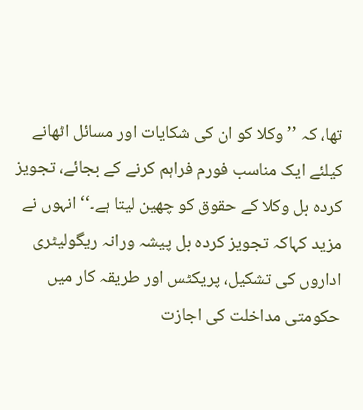تھا، کہ ’’وکلا کو ان کی شکایات اور مسائل اٹھانے کیلئے ایک مناسب فورم فراہم کرنے کے بجائے، تجویز کردہ بل وکلا کے حقوق کو چھین لیتا ہے۔‘‘ انہوں نے مزید کہاکہ تجویز کردہ بل پیشہ ورانہ ریگولیٹری اداروں کی تشکیل، پریکٹس اور طریقہ کار میں حکومتی مداخلت کی اجازت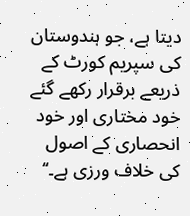دیتا ہے، جو ہندوستان کی سپریم کورٹ کے ذریعے برقرار رکھے گئے خود مختاری اور خود انحصاری کے اصول کی خلاف ورزی ہے۔‘‘